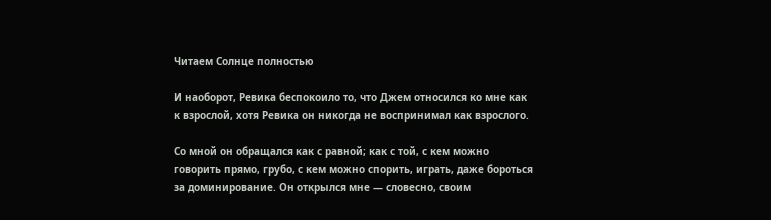Читаем Солнце полностью

И наоборот, Ревика беспокоило то, что Джем относился ко мне как к взрослой, хотя Ревика он никогда не воспринимал как взрослого.

Со мной он обращался как с равной; как с той, с кем можно говорить прямо, грубо, с кем можно спорить, играть, даже бороться за доминирование. Он открылся мне — словесно, своим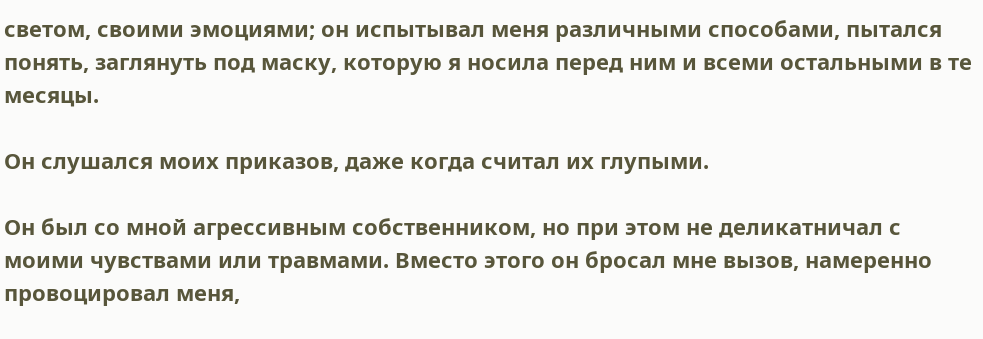светом, своими эмоциями; он испытывал меня различными способами, пытался понять, заглянуть под маску, которую я носила перед ним и всеми остальными в те месяцы.

Он слушался моих приказов, даже когда считал их глупыми.

Он был со мной агрессивным собственником, но при этом не деликатничал с моими чувствами или травмами. Вместо этого он бросал мне вызов, намеренно провоцировал меня,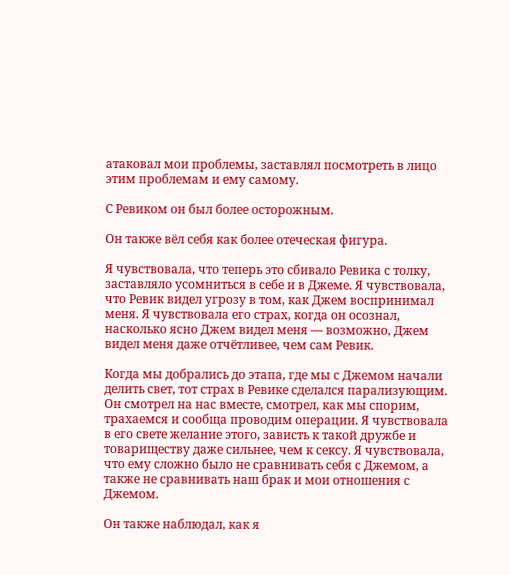атаковал мои проблемы, заставлял посмотреть в лицо этим проблемам и ему самому.

С Ревиком он был более осторожным.

Он также вёл себя как более отеческая фигура.

Я чувствовала, что теперь это сбивало Ревика с толку, заставляло усомниться в себе и в Джеме. Я чувствовала, что Ревик видел угрозу в том, как Джем воспринимал меня. Я чувствовала его страх, когда он осознал, насколько ясно Джем видел меня — возможно, Джем видел меня даже отчётливее, чем сам Ревик.

Когда мы добрались до этапа, где мы с Джемом начали делить свет, тот страх в Ревике сделался парализующим. Он смотрел на нас вместе, смотрел, как мы спорим, трахаемся и сообща проводим операции. Я чувствовала в его свете желание этого, зависть к такой дружбе и товариществу даже сильнее, чем к сексу. Я чувствовала, что ему сложно было не сравнивать себя с Джемом, а также не сравнивать наш брак и мои отношения с Джемом.

Он также наблюдал, как я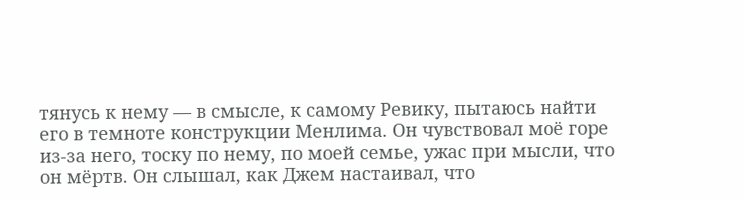тянусь к нему — в смысле, к самому Ревику, пытаюсь найти его в темноте конструкции Менлима. Он чувствовал моё горе из-за него, тоску по нему, по моей семье, ужас при мысли, что он мёртв. Он слышал, как Джем настаивал, что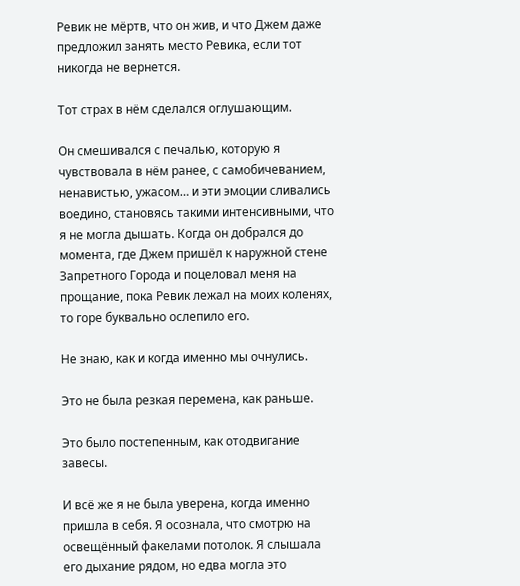Ревик не мёртв, что он жив, и что Джем даже предложил занять место Ревика, если тот никогда не вернется.

Тот страх в нём сделался оглушающим.

Он смешивался с печалью, которую я чувствовала в нём ранее, с самобичеванием, ненавистью, ужасом… и эти эмоции сливались воедино, становясь такими интенсивными, что я не могла дышать. Когда он добрался до момента, где Джем пришёл к наружной стене Запретного Города и поцеловал меня на прощание, пока Ревик лежал на моих коленях, то горе буквально ослепило его.

Не знаю, как и когда именно мы очнулись.

Это не была резкая перемена, как раньше.

Это было постепенным, как отодвигание завесы.

И всё же я не была уверена, когда именно пришла в себя. Я осознала, что смотрю на освещённый факелами потолок. Я слышала его дыхание рядом, но едва могла это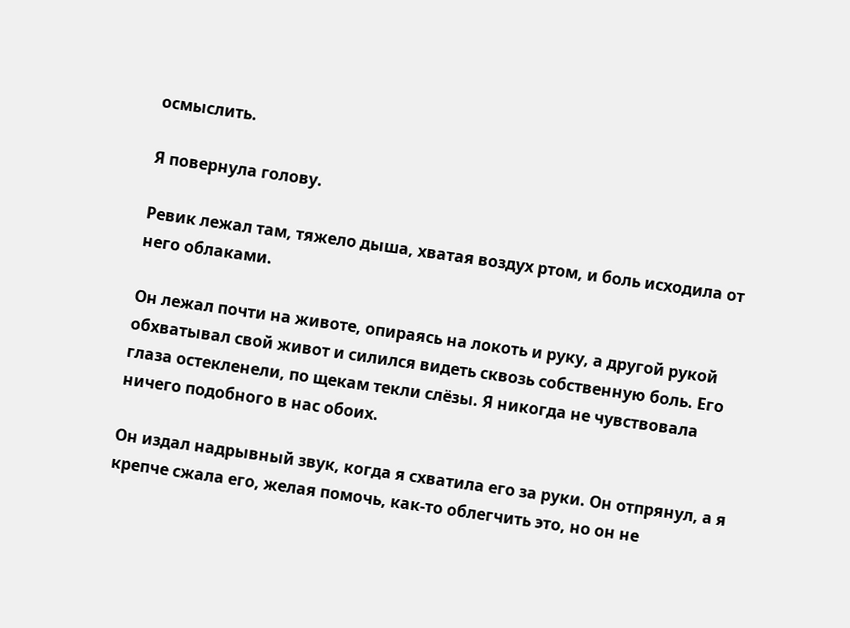осмыслить.

Я повернула голову.

Ревик лежал там, тяжело дыша, хватая воздух ртом, и боль исходила от него облаками.

Он лежал почти на животе, опираясь на локоть и руку, а другой рукой обхватывал свой живот и силился видеть сквозь собственную боль. Его глаза остекленели, по щекам текли слёзы. Я никогда не чувствовала ничего подобного в нас обоих.

Он издал надрывный звук, когда я схватила его за руки. Он отпрянул, а я крепче сжала его, желая помочь, как-то облегчить это, но он не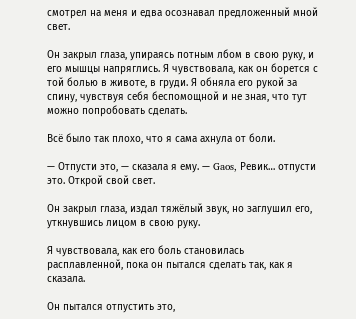смотрел на меня и едва осознавал предложенный мной свет.

Он закрыл глаза, упираясь потным лбом в свою руку, и его мышцы напряглись. Я чувствовала, как он борется с той болью в животе, в груди. Я обняла его рукой за спину, чувствуя себя беспомощной и не зная, что тут можно попробовать сделать.

Всё было так плохо, что я сама ахнула от боли.

— Отпусти это, — сказала я ему. — Gaos, Ревик… отпусти это. Открой свой свет.

Он закрыл глаза, издал тяжёлый звук, но заглушил его, уткнувшись лицом в свою руку.

Я чувствовала, как его боль становилась расплавленной, пока он пытался сделать так, как я сказала.

Он пытался отпустить это,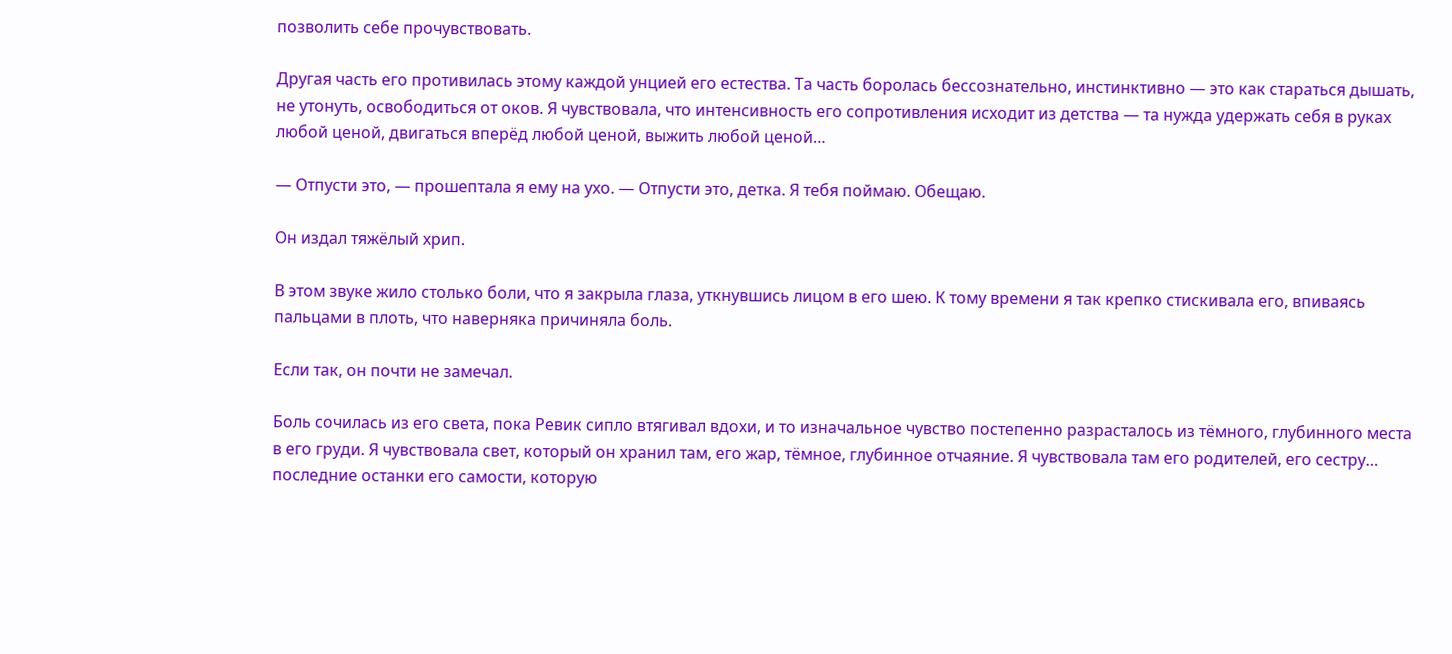позволить себе прочувствовать.

Другая часть его противилась этому каждой унцией его естества. Та часть боролась бессознательно, инстинктивно — это как стараться дышать, не утонуть, освободиться от оков. Я чувствовала, что интенсивность его сопротивления исходит из детства — та нужда удержать себя в руках любой ценой, двигаться вперёд любой ценой, выжить любой ценой…

— Отпусти это, — прошептала я ему на ухо. — Отпусти это, детка. Я тебя поймаю. Обещаю.

Он издал тяжёлый хрип.

В этом звуке жило столько боли, что я закрыла глаза, уткнувшись лицом в его шею. К тому времени я так крепко стискивала его, впиваясь пальцами в плоть, что наверняка причиняла боль.

Если так, он почти не замечал.

Боль сочилась из его света, пока Ревик сипло втягивал вдохи, и то изначальное чувство постепенно разрасталось из тёмного, глубинного места в его груди. Я чувствовала свет, который он хранил там, его жар, тёмное, глубинное отчаяние. Я чувствовала там его родителей, его сестру… последние останки его самости, которую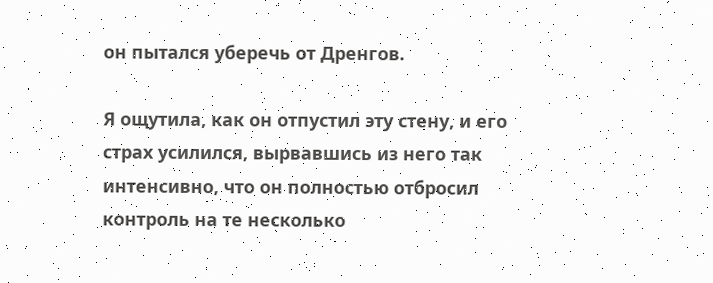он пытался уберечь от Дренгов.

Я ощутила, как он отпустил эту стену, и его страх усилился, вырвавшись из него так интенсивно, что он полностью отбросил контроль на те несколько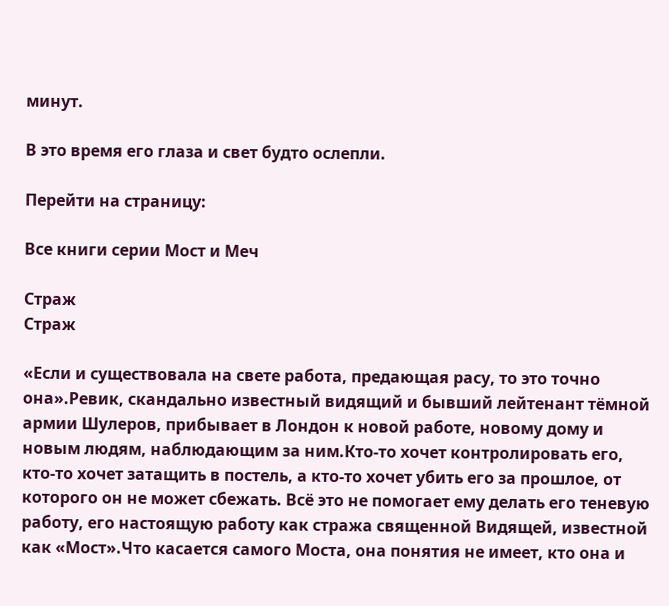минут.

В это время его глаза и свет будто ослепли.

Перейти на страницу:

Все книги серии Мост и Меч

Страж
Страж

«Если и существовала на свете работа, предающая расу, то это точно она».Ревик, скандально известный видящий и бывший лейтенант тёмной армии Шулеров, прибывает в Лондон к новой работе, новому дому и новым людям, наблюдающим за ним.Кто-то хочет контролировать его, кто-то хочет затащить в постель, а кто-то хочет убить его за прошлое, от которого он не может сбежать. Всё это не помогает ему делать его теневую работу, его настоящую работу как стража священной Видящей, известной как «Мост».Что касается самого Моста, она понятия не имеет, кто она и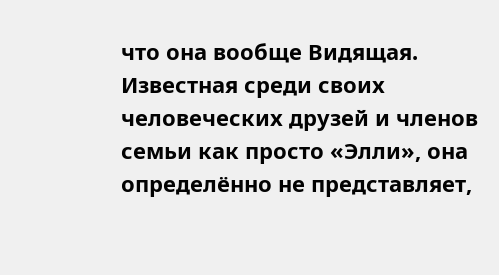что она вообще Видящая. Известная среди своих человеческих друзей и членов семьи как просто «Элли», она определённо не представляет,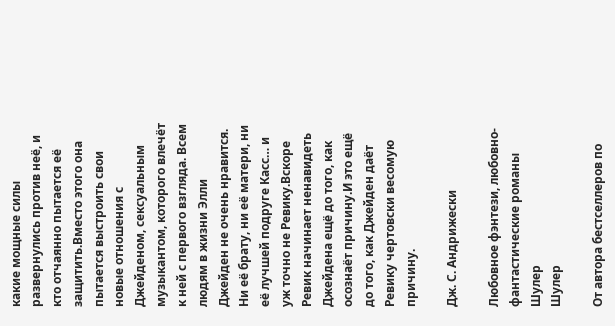какие мощные силы развернулись против неё, и кто отчаянно пытается её защитить.Вместо этого она пытается выстроить свои новые отношения с Джейденом, сексуальным музыкантом, которого влечёт к ней с первого взгляда. Всем людям в жизни Элли Джейден не очень нравится. Ни её брату, ни её матери, ни её лучшей подруге Касс… и уж точно не Ревику.Вскоре Ревик начинает ненавидеть Джейдена ещё до того, как осознаёт причину.И это ещё до того, как Джейден даёт Ревику чертовски весомую причину.

Дж. С. Андрижески

Любовное фэнтези, любовно-фантастические романы
Шулер
Шулер

От автора бестселлеров по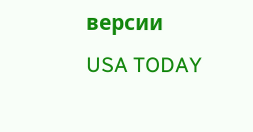версии USA TODAY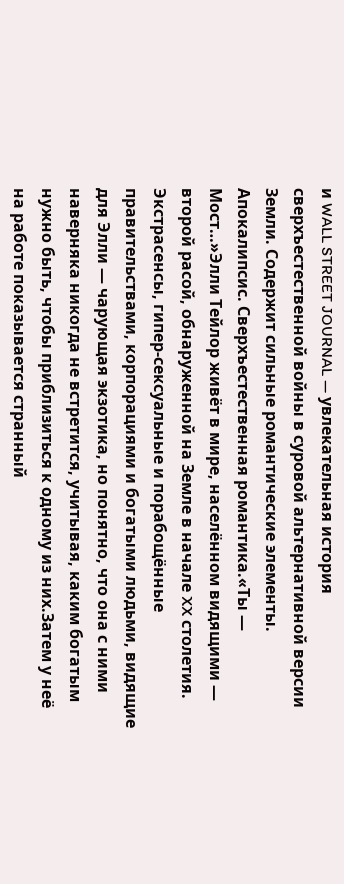и WALL STREET JOURNAL — увлекательная история сверхъестественной войны в суровой альтернативной версии Земли. Содержит сильные романтические элементы. Апокалипсис. Сверхъестественная романтика.«Ты — Мост…»Элли Тейлор живёт в мире, населённом видящими — второй расой, обнаруженной на Земле в начале XX столетия. Экстрасенсы, гипер-сексуальные и порабощённые правительствами, корпорациями и богатыми людьми, видящие для Элли — чарующая экзотика, но понятно, что она с ними наверняка никогда не встретится, учитывая, каким богатым нужно быть, чтобы приблизиться к одному из них.Затем у неё на работе показывается странный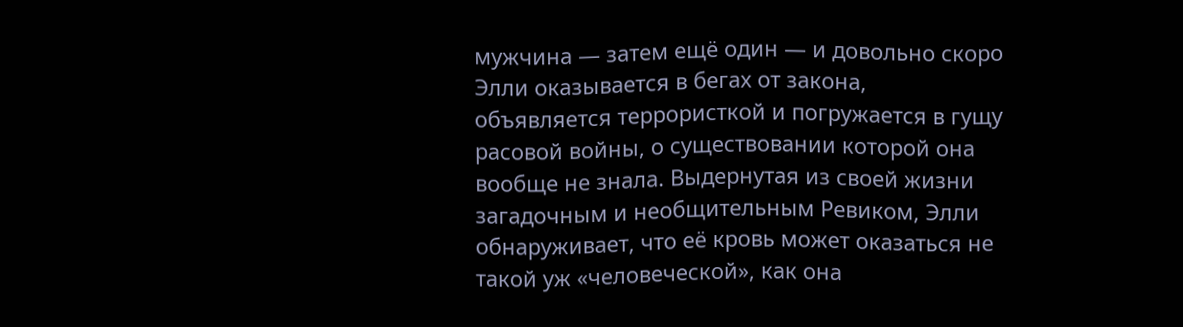мужчина — затем ещё один — и довольно скоро Элли оказывается в бегах от закона, объявляется террористкой и погружается в гущу расовой войны, о существовании которой она вообще не знала. Выдернутая из своей жизни загадочным и необщительным Ревиком, Элли обнаруживает, что её кровь может оказаться не такой уж «человеческой», как она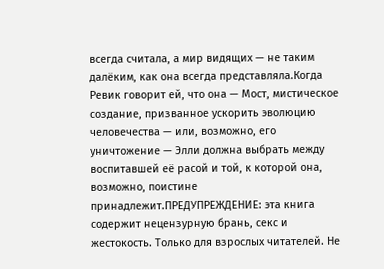всегда считала, а мир видящих — не таким далёким, как она всегда представляла.Когда Ревик говорит ей, что она — Мост, мистическое создание, призванное ускорить эволюцию человечества — или, возможно, его уничтожение — Элли должна выбрать между воспитавшей её расой и той, к которой она, возможно, поистине принадлежит.ПРЕДУПРЕЖДЕНИЕ: эта книга содержит нецензурную брань, секс и жестокость. Только для взрослых читателей. Не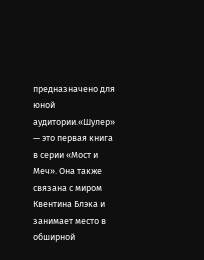предназначено для юной аудитории.«Шулер» — это первая книга в серии «Мост и Меч». Она также связана с миром Квентина Блэка и занимает место в обширной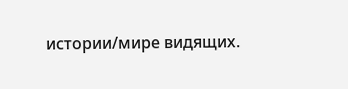истории/мире видящих.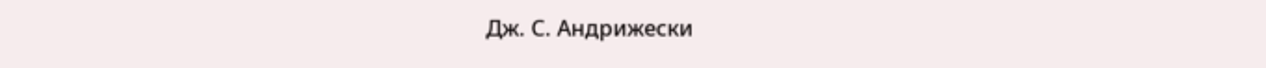Дж. С. Андрижески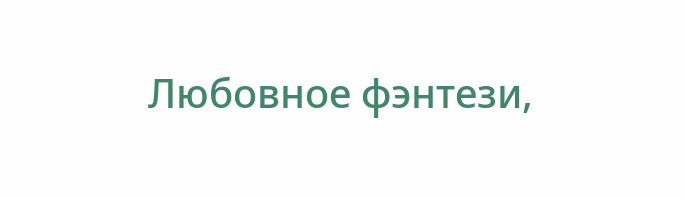Любовное фэнтези,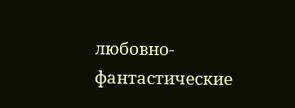любовно-фантастические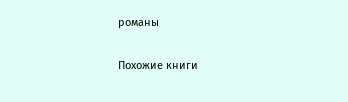романы

Похожие книги